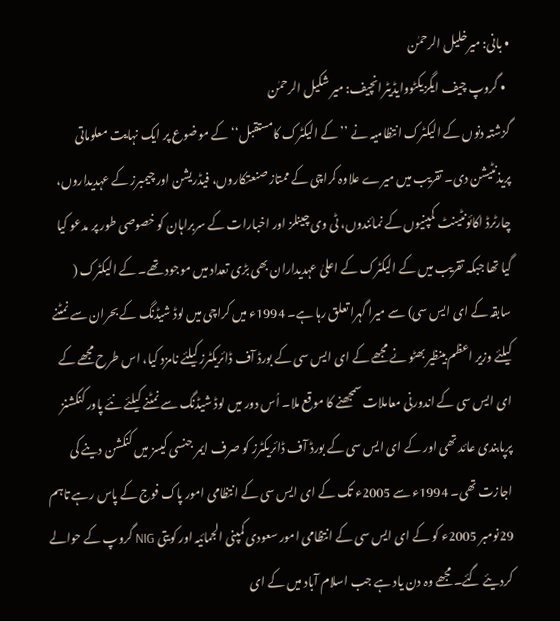• بانی: میرخلیل الرحمٰن
  • گروپ چیف ایگزیکٹووایڈیٹرانچیف: میر شکیل الرحمٰن
گزشتہ دنوں کے الیکٹرک انتظامیہ نے ’’کے الیکٹرک کامستقبل‘‘ کے موضوع پر ایک نہایت معلوماتی پریذنٹیشن دی۔ تقریب میں میرے علاوہ کراچی کے ممتاز صنعتکاروں، فیڈریشن اور چیمبرز کے عہدیداروں، چارٹرڈ اکائونٹینٹ کمپنیوں کے نمائندوں، ٹی وی چینلز اور اخبارات کے سربراہان کو خصوصی طور پر مدعو کیا گیا تھا جبکہ تقریب میں کے الیکٹرک کے اعلیٰ عہدیداران بھی بڑی تعداد میں موجود تھے۔ کے الیکٹرک ( سابقہ کے ای ایس سی) سے میرا گہرا تعلق رہا ہے۔ 1994ء میں کراچی میں لوڈ شیڈنگ کے بحران سے نمٹنے کیلئے وزیر اعظم بینظیر بھٹو نے مجھے کے ای ایس سی کے بورڈ آف ڈائریکٹرز کیلئے نامزد کیا، اس طرح مجھے کے ای ایس سی کے اندورنی معاملات سمجھنے کا موقع ملا۔ اُس دور میں لوڈ شیڈنگ سے نمٹنے کیلئے نئے پاور کنکشنز پرپابندی عائد تھی اور کے ای ایس سی کے بورڈ آف ڈائریکٹرز کو صرف ایمر جنسی کیسز میں کنکشن دینے کی اجازت تھی۔ 1994ء سے 2005ء تک کے ای ایس سی کے انتظامی امور پاک فوج کے پاس رہے تاہم 29نومبر 2005ء کو کے ای ایس سی کے انتظامی امور سعودی کمپنی الجمائیہ اور کویتی NIG گروپ کے حوالے کردیئے گئے۔ مجھے وہ دن یاد ہے جب اسلام آباد میں کے ای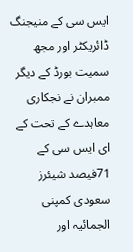ایس سی کے منیجنگ ڈائریکٹر اور مجھ سمیت بورڈ کے دیگر ممبران نے نجکاری معاہدے کے تحت کے ای ایس سی کے 71فیصد شیئرز سعودی کمپنی الجمائیہ اور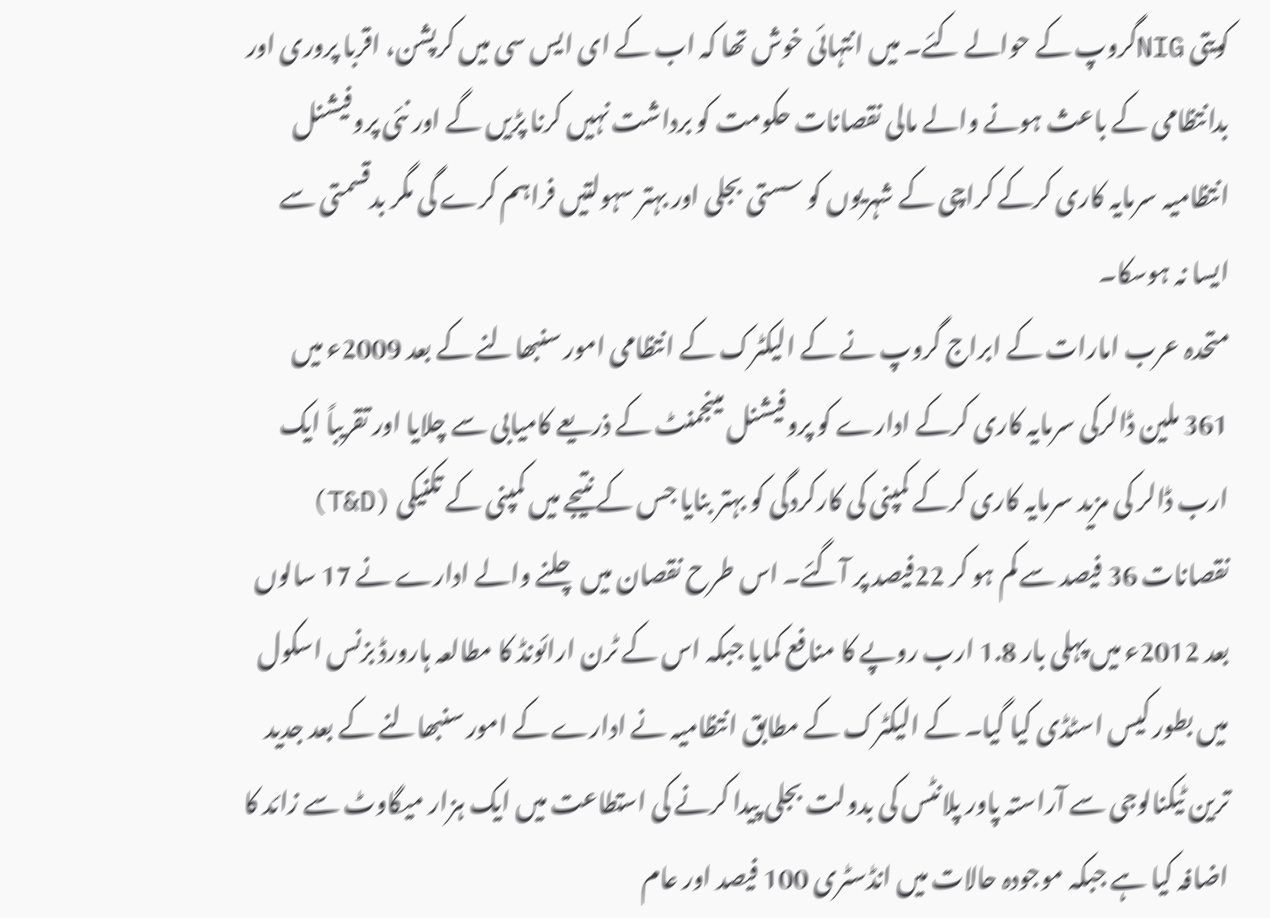کویتی NIGگروپ کے حوالے کئے۔ میں انتہائی خوش تھا کہ اب کے ای ایس سی میں کرپشن، اقربا پروری اور بدانتظامی کے باعث ہونے والے مالی نقصانات حکومت کو برداشت نہیں کرنا پڑیں گے اور نئی پروفیشنل انتظامیہ سرمایہ کاری کرکے کراچی کے شہریوں کو سستی بجلی اور بہتر سہولتیں فراہم کرے گی مگر بدقسمتی سے ایسا نہ ہوسکا۔
متحدہ عرب امارات کے ابراج گروپ نے کے الیکٹرک کے انتظامی امور سنبھالنے کے بعد 2009ء میں 361 ملین ڈالرکی سرمایہ کاری کرکے ادارے کو پروفیشنل مینجمنٹ کے ذریعے کامیابی سے چلایا اور تقریباً ایک ارب ڈالر کی مزید سرمایہ کاری کرکے کمپنی کی کارکردگی کو بہتر بنایا جس کے نتیجے میں کمپنی کے تکنیکی (T&D) نقصانات 36 فیصد سے کم ہو کر 22فیصد پر آگئے۔ اس طرح نقصان میں چلنے والے ادارے نے 17 سالوں بعد 2012ء میں پہلی بار 1.8 ارب روپے کا منافع کمایا جبکہ اس کے ٹرن ارائونڈ کا مطالعہ ہارورڈ بزنس اسکول میں بطور کیس اسٹڈی کیا گیا۔ کے الیکٹرک کے مطابق انتظامیہ نے ادارے کے امور سنبھالنے کے بعد جدید ترین ٹیکنالوجی سے آراستہ پاور پلانٹس کی بدولت بجلی پیدا کرنے کی استطاعت میں ایک ہزار میگاوٹ سے زائد کا اضافہ کیا ہے جبکہ موجودہ حالات میں انڈسٹری 100 فیصد اور عام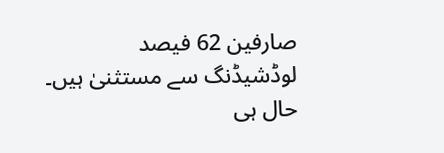صارفین 62 فیصد لوڈشیڈنگ سے مستثنیٰ ہیں۔ حال ہی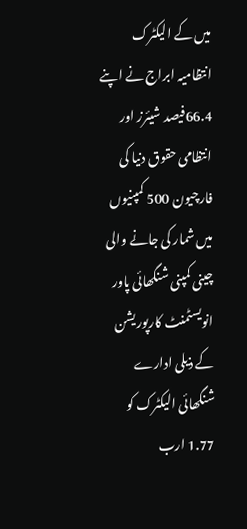میں کے الیکٹرک انتظامیہ ابراج نے اپنے 66.4فیصد شیئرز اور انتظامی حقوق دنیا کی فارچیون 500 کمپنیوں میں شمار کی جانے والی چینی کمپنی شنگھائی پاور انویسٹمنٹ کارپوریشن کے ذیلی ادارے شنگھائی الیکٹرک کو 1.77 ارب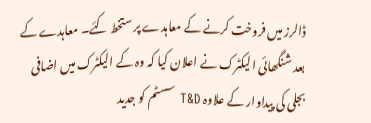ڈالرز میں فروخت کرنے کے معاہدے پر ستخط کئے۔ معاہدے کے بعد شنگھائی الیکٹرک نے اعلان کیا کہ وہ کے الیکٹرک میں اضافی بجلی کی پیداوار کے علاوہ T&D سسٹم کو جدید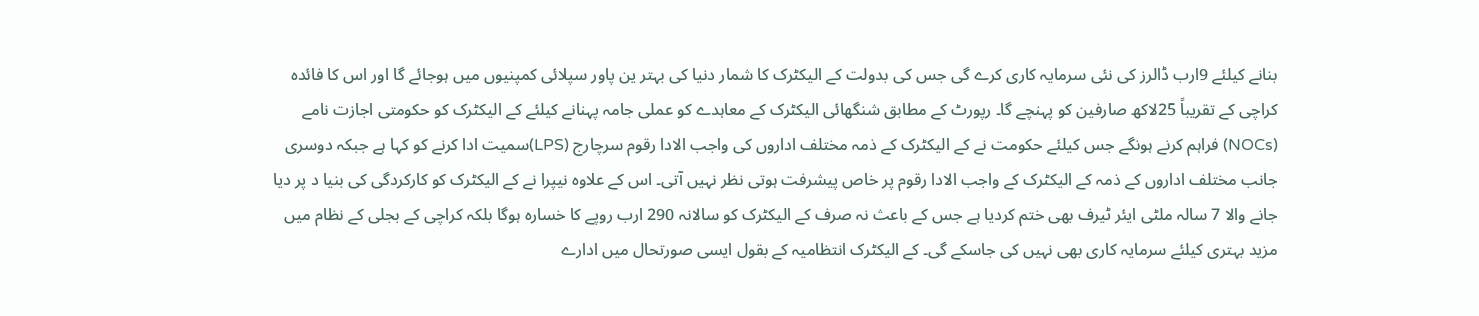بنانے کیلئے 9ارب ڈالرز کی نئی سرمایہ کاری کرے گی جس کی بدولت کے الیکٹرک کا شمار دنیا کی بہتر ین پاور سپلائی کمپنیوں میں ہوجائے گا اور اس کا فائدہ کراچی کے تقریباً 25لاکھ صارفین کو پہنچے گا۔ رپورٹ کے مطابق شنگھائی الیکٹرک کے معاہدے کو عملی جامہ پہنانے کیلئے کے الیکٹرک کو حکومتی اجازت نامے (NOCs) فراہم کرنے ہونگے جس کیلئے حکومت نے کے الیکٹرک کے ذمہ مختلف اداروں کی واجب الادا رقوم سرچارج (LPS)سمیت ادا کرنے کو کہا ہے جبکہ دوسری جانب مختلف اداروں کے ذمہ کے الیکٹرک کے واجب الادا رقوم پر خاص پیشرفت ہوتی نظر نہیں آتی۔ اس کے علاوہ نیپرا نے کے الیکٹرک کو کارکردگی کی بنیا د پر دیا جانے والا 7 سالہ ملٹی ایئر ٹیرف بھی ختم کردیا ہے جس کے باعث نہ صرف کے الیکٹرک کو سالانہ 290 ارب روپے کا خسارہ ہوگا بلکہ کراچی کے بجلی کے نظام میں مزید بہتری کیلئے سرمایہ کاری بھی نہیں کی جاسکے گی۔ کے الیکٹرک انتظامیہ کے بقول ایسی صورتحال میں ادارے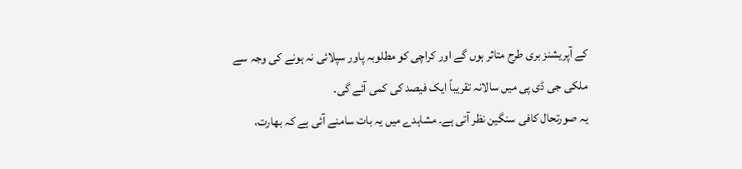کے آپریشنز بری طرح متاثر ہوں گے اور کراچی کو مطلوبہ پاور سپلائی نہ ہونے کی وجہ سے ملکی جی ڈی پی میں سالانہ تقریباً ایک فیصد کی کمی آئے گی۔
یہ صورتحال کافی سنگین نظر آتی ہے۔ مشاہدے میں یہ بات سامنے آئی ہے کہ بھارت،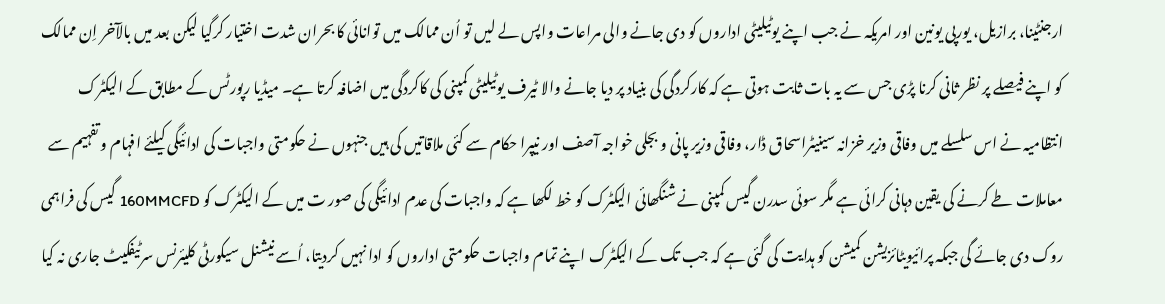ارجنٹینا، برازیل، یورپی یونین اور امریکہ نے جب اپنے یوٹیلیٹی اداروں کو دی جانے والی مراعات واپس لے لیں تو اُن ممالک میں توانائی کا بحران شدت اختیار کرگیا لیکن بعد میں بالآخر اِن ممالک کو اپنے فیصلے پر نظر ثانی کرنا پڑی جس سے یہ بات ثابت ہوتی ہے کہ کارکردگی کی بنیاد پر دیا جانے والا ٹیرف یوٹیلیٹی کمپنی کی کاکردگی میں اضافہ کرتا ہے۔ میڈیا رپورٹس کے مطابق کے الیکٹرک انتظامیہ نے اس سلسلے میں وفاقی وزیر خزانہ سینیٹراسحاق ڈار، وفاقی وزیر پانی و بجلی خواجہ آصف اور نیپرا حکام سے کئی ملاقاتیں کی ہیں جنہوں نے حکومتی واجبات کی ادائیگی کیلئے افہام و تفہیم سے معاملات طے کرنے کی یقین دہانی کرائی ہے مگر سوئی سدرن گیس کمپنی نے شنگھائی الیکٹرک کو خط لکھا ہے کہ واجبات کی عدم ادائیگی کی صور ت میں کے الیکٹرک کو 160MMCFD گیس کی فراہمی روک دی جائے گی جبکہ پرائیویٹائزیشن کمیشن کو ہدایت کی گئی ہے کہ جب تک کے الیکٹرک اپنے تمام واجبات حکومتی اداروں کو ادا نہیں کردیتا، اُسے نیشنل سیکورٹی کلیئرنس سرٹیفکیٹ جاری نہ کیا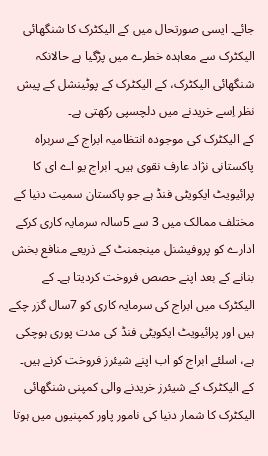جائے۔ ایسی صورتحال میں کے الیکٹرک کا شنگھائی الیکٹرک سے معاہدہ خطرے میں پڑگیا ہے حالانکہ شنگھائی الیکٹرک، کے الیکٹرک کے پوٹینشل کے پیش نظر اِسے خریدنے میں دلچسپی رکھتی ہے۔
کے الیکٹرک کی موجودہ انتظامیہ ابراج کے سربراہ پاکستانی نژاد عارف نقوی ہیں۔ ابراج یو اے ای کا پرائیویٹ ایکویٹی فنڈ ہے جو پاکستان سمیت دنیا کے مختلف ممالک میں 3 سے 5سالہ سرمایہ کاری کرکے ادارے کو پروفیشنل مینجمنٹ کے ذریعے منافع بخش بنانے کے بعد اپنے حصص فروخت کردیتا ہے۔ کے الیکٹرک میں ابراج کی سرمایہ کاری کو 7سال گزر چکے ہیں اور پرائیویٹ ایکویٹی فنڈ کی مدت پوری ہوچکی ہے، اسلئے ابراج کو اب اپنے شیئرز فروخت کرنے ہیں۔ کے الیکٹرک کے شیئرز خریدنے والی کمپنی شنگھائی الیکٹرک کا شمار دنیا کی نامور پاور کمپنیوں میں ہوتا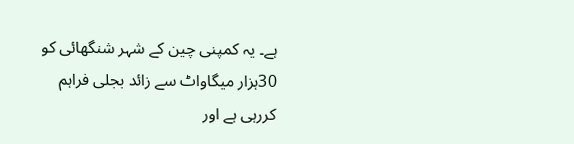ہے۔ یہ کمپنی چین کے شہر شنگھائی کو 30ہزار میگاواٹ سے زائد بجلی فراہم کررہی ہے اور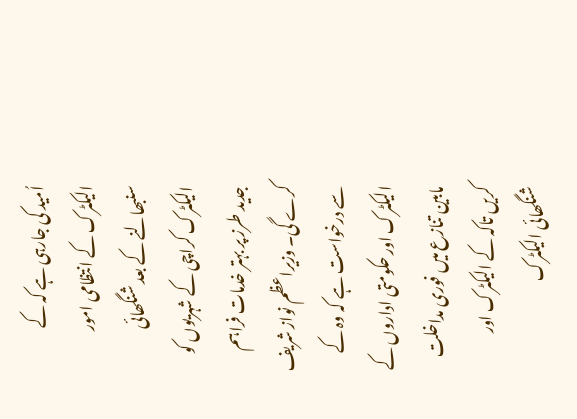اُمید کی جارہی ہے کہ کے الیکٹرک کے انتظامی امور سنبھالنے کے بعد شنگھائی الیکٹرک کراچی کے شہریوں کو جدید طرز پر بہتر خدمات فراہم کرے گی۔ وزیراعظم نواز شریف سے درخواست ہے کہ وہ کے الیکٹرک اور حکومتی اداروں کے مابین تنازع میں فوری مداخلت کریں تاکہ کے الیکٹرک اور شنگھائی الیکٹرک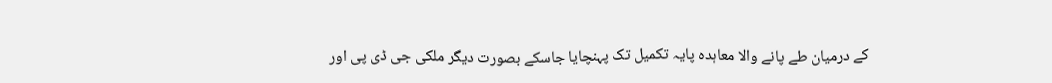کے درمیان طے پانے والا معاہدہ پایہ تکمیل تک پہنچایا جاسکے بصورت دیگر ملکی جی ڈی پی اور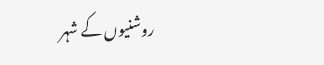روشنیوں کے شہر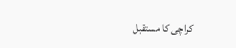کراچی کا مستقبل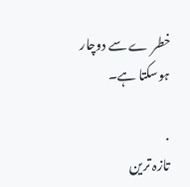خطر ے سے دوچار ہوسکتا ہے۔

.
تازہ ترین